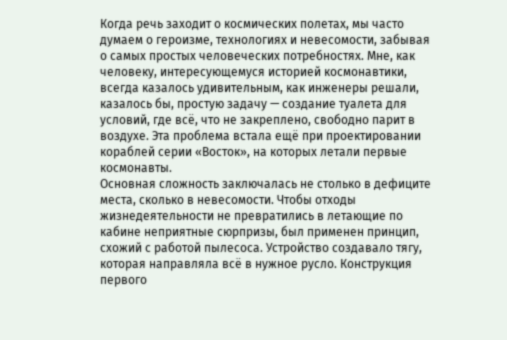Когда речь заходит о космических полетах, мы часто думаем о героизме, технологиях и невесомости, забывая о самых простых человеческих потребностях. Мне, как человеку, интересующемуся историей космонавтики, всегда казалось удивительным, как инженеры решали, казалось бы, простую задачу — создание туалета для условий, где всё, что не закреплено, свободно парит в воздухе. Эта проблема встала ещё при проектировании кораблей серии «Восток», на которых летали первые космонавты.
Основная сложность заключалась не столько в дефиците места, сколько в невесомости. Чтобы отходы жизнедеятельности не превратились в летающие по кабине неприятные сюрпризы, был применен принцип, схожий с работой пылесоса. Устройство создавало тягу, которая направляла всё в нужное русло. Конструкция первого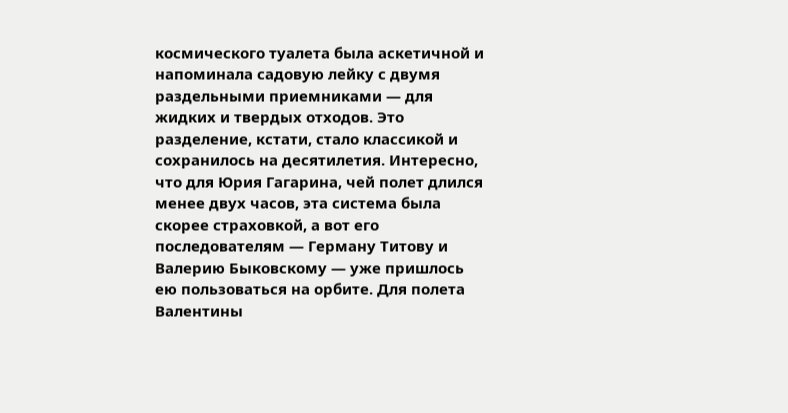космического туалета была аскетичной и напоминала садовую лейку с двумя раздельными приемниками — для жидких и твердых отходов. Это разделение, кстати, стало классикой и сохранилось на десятилетия. Интересно, что для Юрия Гагарина, чей полет длился менее двух часов, эта система была скорее страховкой, а вот его последователям — Герману Титову и Валерию Быковскому — уже пришлось ею пользоваться на орбите. Для полета Валентины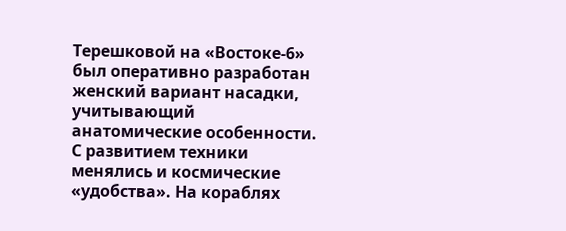Терешковой на «Востоке-6» был оперативно разработан женский вариант насадки, учитывающий анатомические особенности.
С развитием техники менялись и космические «удобства». На кораблях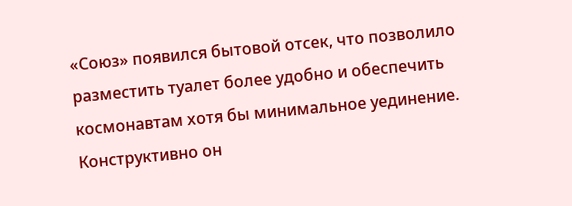«Союз» появился бытовой отсек, что позволило разместить туалет более удобно и обеспечить космонавтам хотя бы минимальное уединение. Конструктивно он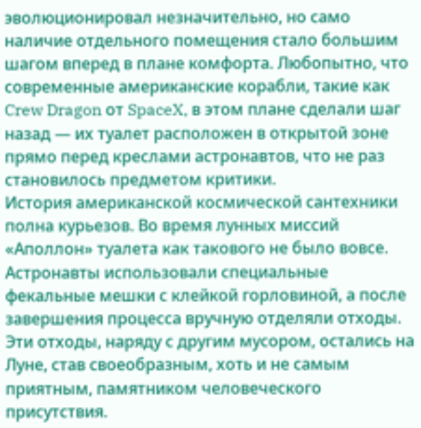эволюционировал незначительно, но само наличие отдельного помещения стало большим шагом вперед в плане комфорта. Любопытно, что современные американские корабли, такие как Crew Dragon от SpaceX, в этом плане сделали шаг назад — их туалет расположен в открытой зоне прямо перед креслами астронавтов, что не раз становилось предметом критики.
История американской космической сантехники полна курьезов. Во время лунных миссий «Аполлон» туалета как такового не было вовсе. Астронавты использовали специальные фекальные мешки с клейкой горловиной, а после завершения процесса вручную отделяли отходы. Эти отходы, наряду с другим мусором, остались на Луне, став своеобразным, хоть и не самым приятным, памятником человеческого присутствия.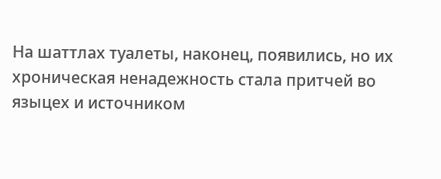На шаттлах туалеты, наконец, появились, но их хроническая ненадежность стала притчей во языцех и источником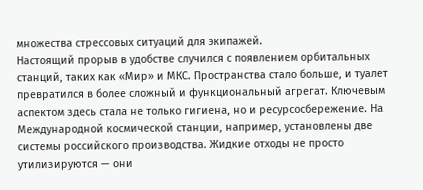множества стрессовых ситуаций для экипажей.
Настоящий прорыв в удобстве случился с появлением орбитальных станций, таких как «Мир» и МКС. Пространства стало больше, и туалет превратился в более сложный и функциональный агрегат. Ключевым аспектом здесь стала не только гигиена, но и ресурсосбережение. На Международной космической станции, например, установлены две системы российского производства. Жидкие отходы не просто утилизируются — они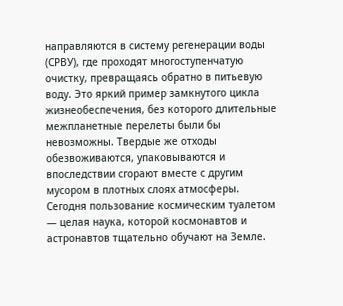направляются в систему регенерации воды (СРВУ), где проходят многоступенчатую очистку, превращаясь обратно в питьевую воду. Это яркий пример замкнутого цикла жизнеобеспечения, без которого длительные межпланетные перелеты были бы невозможны. Твердые же отходы обезвоживаются, упаковываются и впоследствии сгорают вместе с другим мусором в плотных слоях атмосферы.
Сегодня пользование космическим туалетом — целая наука, которой космонавтов и астронавтов тщательно обучают на Земле.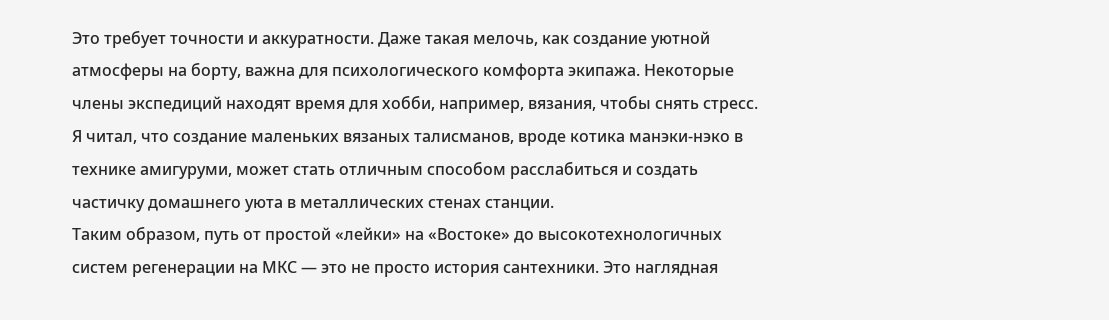Это требует точности и аккуратности. Даже такая мелочь, как создание уютной атмосферы на борту, важна для психологического комфорта экипажа. Некоторые члены экспедиций находят время для хобби, например, вязания, чтобы снять стресс. Я читал, что создание маленьких вязаных талисманов, вроде котика манэки-нэко в технике амигуруми, может стать отличным способом расслабиться и создать частичку домашнего уюта в металлических стенах станции.
Таким образом, путь от простой «лейки» на «Востоке» до высокотехнологичных систем регенерации на МКС — это не просто история сантехники. Это наглядная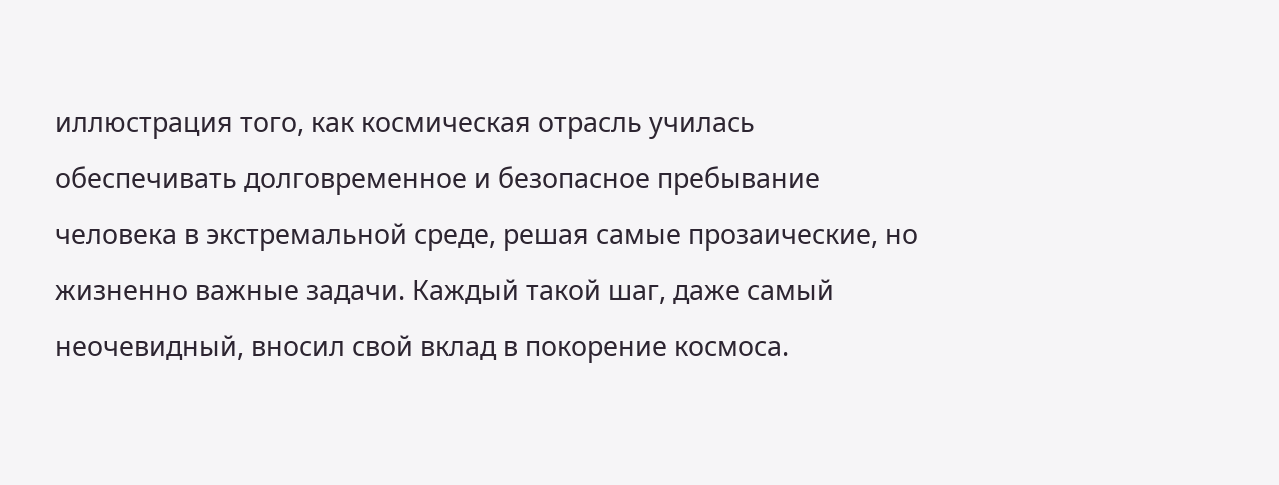иллюстрация того, как космическая отрасль училась обеспечивать долговременное и безопасное пребывание человека в экстремальной среде, решая самые прозаические, но жизненно важные задачи. Каждый такой шаг, даже самый неочевидный, вносил свой вклад в покорение космоса.